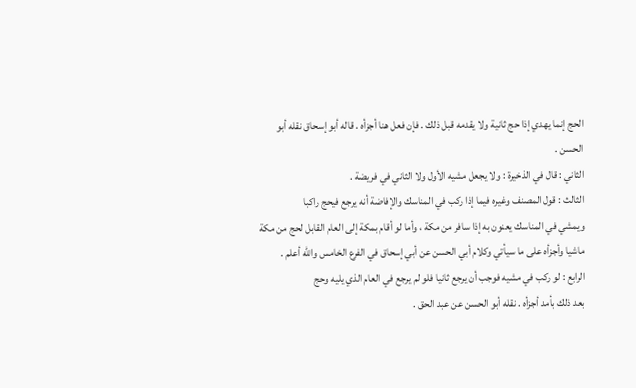الحج إنما يهدي إذا حج ثانية ولا يقدمه قبل ذلك . فإن فعل هنا أجزأه . قاله أبو إسحاق نقله أبو
الحسن .
الثاني : قال في الذخيرة : ولا يجعل مشيه الأول ولا الثاني في فريضة .
الثالث : قول المصنف وغيره فيما إذا ركب في المناسك والإفاضة أنه يرجع فيحج راكبا
ويمشي في المناسك يعنون به إذا سافر من مكة ، وأما لو أقام بمكة إلى العام القابل لحج من مكة
ماشيا وأجزأه على ما سيأتي وكلام أبي الحسن عن أبي إسحاق في الفرع الخامس والله أعلم .
الرابع : لو ركب في مشيه فوجب أن يرجع ثانيا فلو لم يرجع في العام الذي يليه وحج
بعد ذلك بأمد أجزأه . نقله أبو الحسن عن عبد الحق .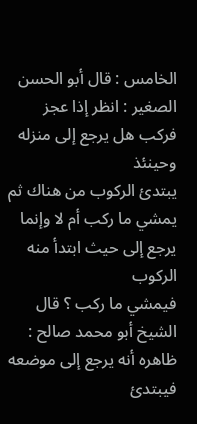الخامس : قال أبو الحسن الصغير : انظر إذا عجز فركب هل يرجع إلى منزله وحينئذ
يبتدئ الركوب من هناك ثم يمشي ما ركب أم لا وإنما يرجع إلى حيث ابتدأ منه الركوب
فيمشي ما ركب ؟ قال الشيخ أبو محمد صالح : ظاهره أنه يرجع إلى موضعه فيبتدئ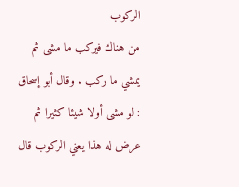الركوب
من هناك فيركب ما مشى ثم يمشي ما ركب . وقال أبو إسحاق : لو مشى أولا شيئا كثيرا ثم
عرض له هذا يعني الركوب قال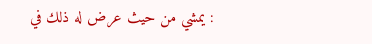: يمشي من حيث عرض له ذلك في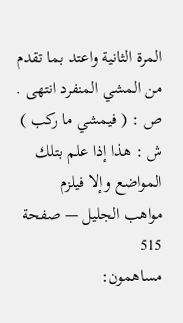المرة الثانية واعتد بما تقدم
من المشي المنفرد انتهى . ص : ( فيمشي ما ركب ) ش : هذا إذا علم بتلك المواضع وإلا فيلزم
مواهب الجليل — صفحة 515
مساهمون: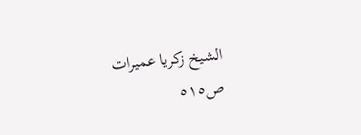الشيخ زكريا عميرات
ص٥١٥